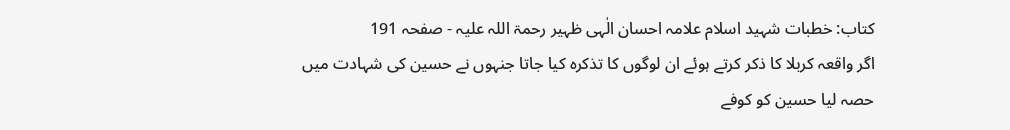کتاب: خطبات شہید اسلام علامہ احسان الٰہی ظہیر رحمۃ اللہ علیہ - صفحہ 191
اگر واقعہ کربلا کا ذکر کرتے ہوئے ان لوگوں کا تذکرہ کیا جاتا جنہوں نے حسین کی شہادت میں حصہ لیا حسین کو کوفے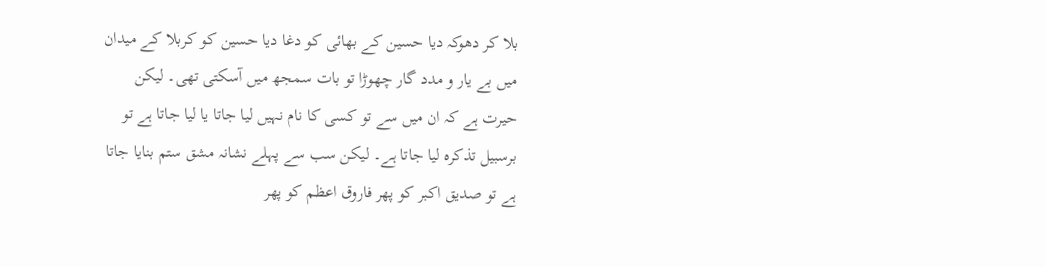بلا کر دھوکہ دیا حسین کے بھائی کو دغا دیا حسین کو کربلا کے میدان میں بے یار و مدد گار چھوڑا تو بات سمجھ میں آسکتی تھی۔ لیکن حیرت ہے کہ ان میں سے تو کسی کا نام نہیں لیا جاتا یا لیا جاتا ہے تو برسبیل تذکرہ لیا جاتا ہے۔ لیکن سب سے پہلے نشانہ مشق ستم بنایا جاتا ہے تو صدیق اکبر کو پھر فاروق اعظم کو پھر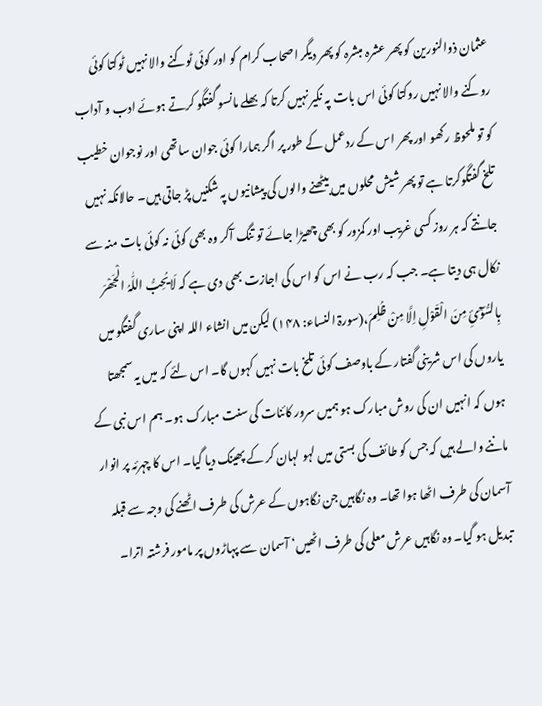عثمان ذوالنورین کو پھر عشرہ مبشرہ کو پھر دیگر اصحاب کرام کو اور کوئی ٹوکنے والا نہیں ٹوکتا کوئی روکنے والا نہیں روکتا کوئی اس بات پہ نکیر نہیں کرتا کہ بھلے مانسو گفتگو کرتے ہوئے ادب و آداب کو تو ملحوظ رکھو اور پھر اس کے ردعمل کے طور پر اگر ہمارا کوئی جوان ساتھی اور نوجوان خطیب تلخ گفتگوکرتا ہے تو پھر شیش محلوں میں بیٹھنے والوں کی پیشانیوں پہ شکنیں پڑ جاتی ہیں۔ حالانکہ نہیں جانتے کہ ہر روز کسی غریب اور کمزور کو بھی چھیڑا جائے تو تنگ آکر وہ بھی کوئی نہ کوئی بات منہ سے نکال ہی دیتا ہے۔ جب کہ رب نے اس کو اس کی اجازت بھی دی ہے کہ لَایُحِبُّ اللّٰہُ الْجَھْرَ بِالسُّوْٓئِ مِنَ الْقَوْلِ اِلَّا مِنْ ظُلِمَ،(سورۃ النساء: ۱۴۸) لیکن میں انشاء اللہ اپنی ساری گفتگو میں یاروں کی اس شرینی گفتار کے باوصف کوئی تلخ بات نہیں کہوں گا۔ اس لئے کہ میں یہ سمجھتا ہوں کہ انہیں ان کی روش مبارک ہو ہمیں سرور کائنات کی سنت مبارک ہو۔ ہم اس نبی کے ماننے والے ہیں کہ جس کو طائف کی بستی میں لہو لہان کر کے پھینک دیا گیا۔ اس کا چہرئہ پر انوار آسمان کی طرف اٹھا ہوا تھا۔ وہ نگاہیں جن نگاہوں کے عرش کی طرف اٹھنے کی وجہ سے قبلہ تبدیل ہو گیا۔ وہ نگاہیں عرش معلی کی طرف اٹھیں‘ آسمان سے پہاڑوں پر مامور فرشتہ اترا۔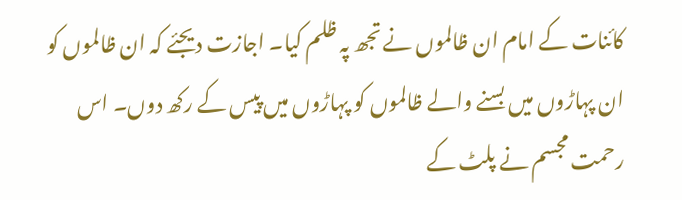کائنات کے امام ان ظالموں نے تجھ پہ ظلم کیا۔ اجازت دیجئے کہ ان ظالموں کو ان پہاڑوں میں بسنے والے ظالموں کو پہاڑوں میں پیس کے رکھ دوں۔ اس رحمت مجسم نے پلٹ کے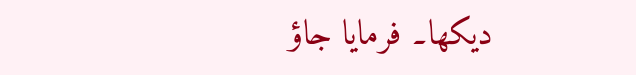دیکھا۔ فرمایا جاؤ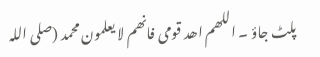پلٹ جاؤ ۔ اللھم اھد قومی فانھم لا یعلمون محمد (صلی اللہ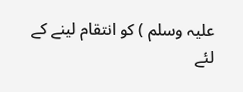علیہ وسلم ) کو انتقام لینے کے لئے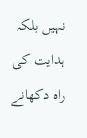نہیں بلکہ ہدایت کی راہ دکھانے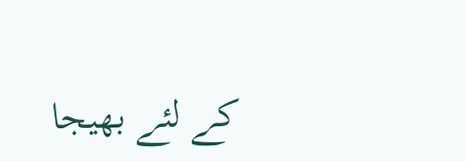کے لئے بھیجا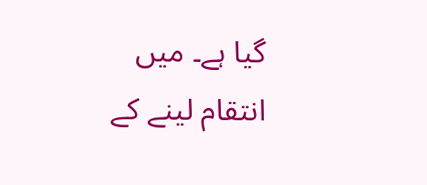گیا ہے۔ میں انتقام لینے کے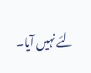لئے نہیں آیا۔